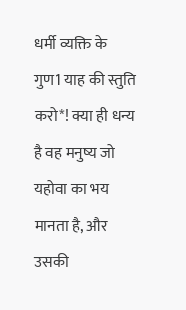धर्मी व्यक्ति के गुण1 याह की स्तुति करो*! क्या ही धन्य है वह मनुष्य जो यहोवा का भय मानता है, और उसकी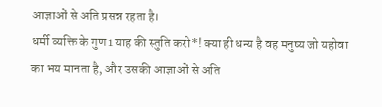आज्ञाओं से अति प्रसन्न रहता है।
धर्मी व्यक्ति के गुण1 याह की स्तुति करो*! क्या ही धन्य है वह मनुष्य जो यहोवा का भय मानता है, और उसकी आज्ञाओं से अति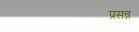प्रसन्न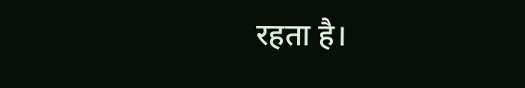रहता है।